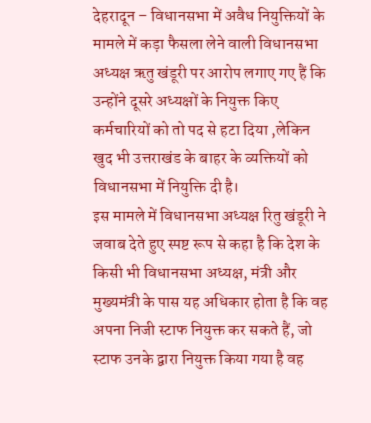देहरादून – विधानसभा में अवैध नियुक्तियों के मामले में कड़ा फैसला लेने वाली विधानसभा अध्यक्ष ऋतु खंडूरी पर आरोप लगाए गए हैं कि उन्होंने दूसरे अध्यक्षों के नियुक्त किए कर्मचारियों को तो पद से हटा दिया ,लेकिन खुद भी उत्तराखंड के बाहर के व्यक्तियों को विधानसभा में नियुक्ति दी है।
इस मामले में विधानसभा अध्यक्ष रितु खंडूरी ने जवाब देते हुए स्पष्ट रूप से कहा है कि देश के किसी भी विधानसभा अध्यक्ष, मंत्री और मुख्यमंत्री के पास यह अधिकार होता है कि वह अपना निजी स्टाफ नियुक्त कर सकते हैं, जो स्टाफ उनके द्वारा नियुक्त किया गया है वह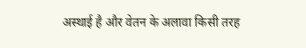अस्थाई है और वेतन के अलावा किसी तरह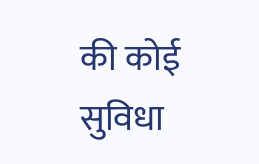की कोई सुविधा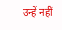उन्हें नहीं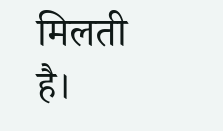मिलती है।